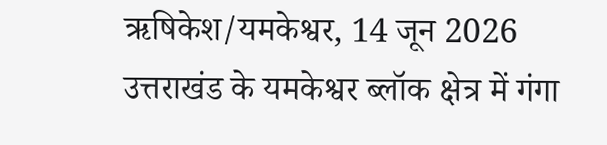ऋषिकेश/यमकेश्वर, 14 जून 2026
उत्तराखंड के यमकेश्वर ब्लॉक क्षेत्र में गंगा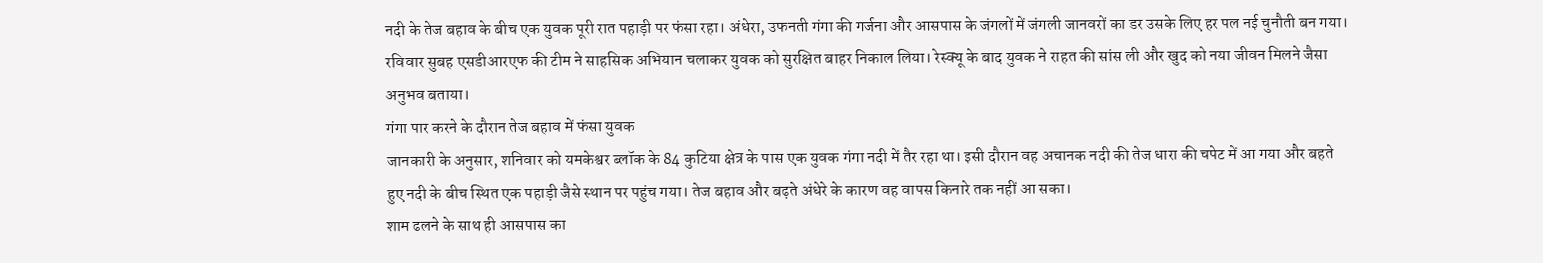नदी के तेज बहाव के बीच एक युवक पूरी रात पहाड़ी पर फंसा रहा। अंधेरा, उफनती गंगा की गर्जना और आसपास के जंगलों में जंगली जानवरों का डर उसके लिए हर पल नई चुनौती बन गया। रविवार सुबह एसडीआरएफ की टीम ने साहसिक अभियान चलाकर युवक को सुरक्षित बाहर निकाल लिया। रेस्क्यू के बाद युवक ने राहत की सांस ली और खुद को नया जीवन मिलने जैसा अनुभव बताया।
गंगा पार करने के दौरान तेज बहाव में फंसा युवक
जानकारी के अनुसार, शनिवार को यमकेश्वर ब्लॉक के 84 कुटिया क्षेत्र के पास एक युवक गंगा नदी में तैर रहा था। इसी दौरान वह अचानक नदी की तेज धारा की चपेट में आ गया और बहते हुए नदी के बीच स्थित एक पहाड़ी जैसे स्थान पर पहुंच गया। तेज बहाव और बढ़ते अंधेरे के कारण वह वापस किनारे तक नहीं आ सका।
शाम ढलने के साथ ही आसपास का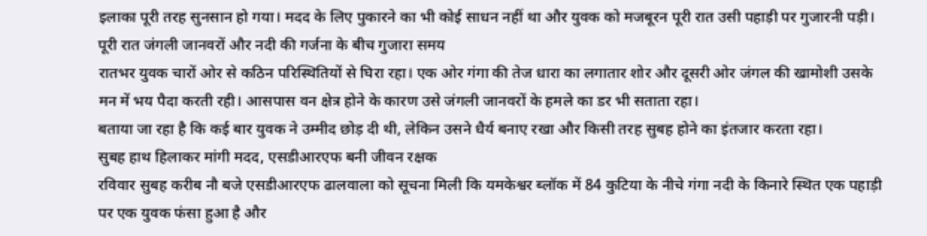इलाका पूरी तरह सुनसान हो गया। मदद के लिए पुकारने का भी कोई साधन नहीं था और युवक को मजबूरन पूरी रात उसी पहाड़ी पर गुजारनी पड़ी।
पूरी रात जंगली जानवरों और नदी की गर्जना के बीच गुजारा समय
रातभर युवक चारों ओर से कठिन परिस्थितियों से घिरा रहा। एक ओर गंगा की तेज धारा का लगातार शोर और दूसरी ओर जंगल की खामोशी उसके मन में भय पैदा करती रही। आसपास वन क्षेत्र होने के कारण उसे जंगली जानवरों के हमले का डर भी सताता रहा।
बताया जा रहा है कि कई बार युवक ने उम्मीद छोड़ दी थी, लेकिन उसने धैर्य बनाए रखा और किसी तरह सुबह होने का इंतजार करता रहा।
सुबह हाथ हिलाकर मांगी मदद, एसडीआरएफ बनी जीवन रक्षक
रविवार सुबह करीब नौ बजे एसडीआरएफ ढालवाला को सूचना मिली कि यमकेश्वर ब्लॉक में 84 कुटिया के नीचे गंगा नदी के किनारे स्थित एक पहाड़ी पर एक युवक फंसा हुआ है और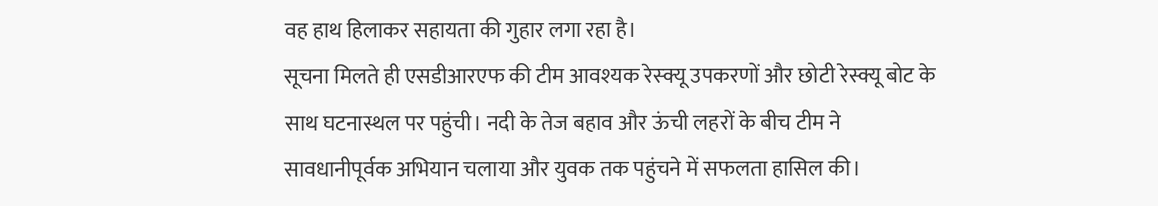वह हाथ हिलाकर सहायता की गुहार लगा रहा है।
सूचना मिलते ही एसडीआरएफ की टीम आवश्यक रेस्क्यू उपकरणों और छोटी रेस्क्यू बोट के साथ घटनास्थल पर पहुंची। नदी के तेज बहाव और ऊंची लहरों के बीच टीम ने सावधानीपूर्वक अभियान चलाया और युवक तक पहुंचने में सफलता हासिल की।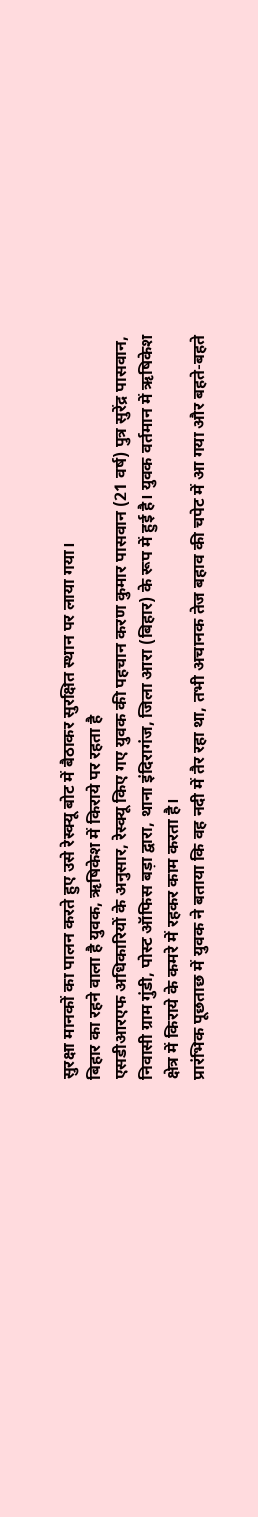सुरक्षा मानकों का पालन करते हुए उसे रेस्क्यू बोट में बैठाकर सुरक्षित स्थान पर लाया गया।
बिहार का रहने वाला है युवक, ऋषिकेश में किराये पर रहता है
एसडीआरएफ अधिकारियों के अनुसार, रेस्क्यू किए गए युवक की पहचान करण कुमार पासवान (21 वर्ष) पुत्र सुरेंद्र पासवान, निवासी ग्राम गुंडी, पोस्ट ऑफिस बड़ा द्वारा, थाना इंदिरागंज, जिला आरा (बिहार) के रूप में हुई है। युवक वर्तमान में ऋषिकेश क्षेत्र में किराये के कमरे में रहकर काम करता है।
प्रारंभिक पूछताछ में युवक ने बताया कि वह नदी में तैर रहा था, तभी अचानक तेज बहाव की चपेट में आ गया और बहते-बहते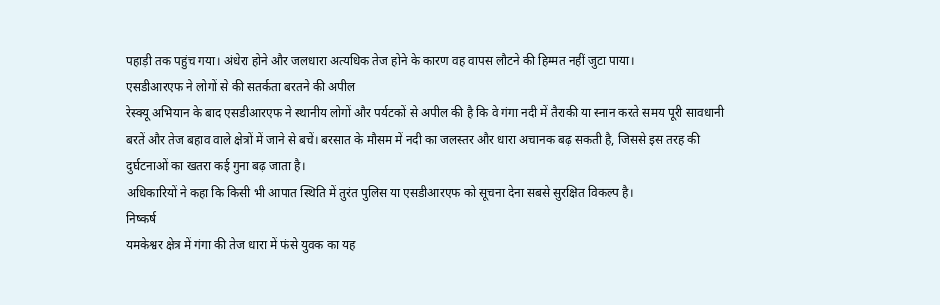पहाड़ी तक पहुंच गया। अंधेरा होने और जलधारा अत्यधिक तेज होने के कारण वह वापस लौटने की हिम्मत नहीं जुटा पाया।
एसडीआरएफ ने लोगों से की सतर्कता बरतने की अपील
रेस्क्यू अभियान के बाद एसडीआरएफ ने स्थानीय लोगों और पर्यटकों से अपील की है कि वे गंगा नदी में तैराकी या स्नान करते समय पूरी सावधानी बरतें और तेज बहाव वाले क्षेत्रों में जाने से बचें। बरसात के मौसम में नदी का जलस्तर और धारा अचानक बढ़ सकती है, जिससे इस तरह की दुर्घटनाओं का खतरा कई गुना बढ़ जाता है।
अधिकारियों ने कहा कि किसी भी आपात स्थिति में तुरंत पुलिस या एसडीआरएफ को सूचना देना सबसे सुरक्षित विकल्प है।
निष्कर्ष
यमकेश्वर क्षेत्र में गंगा की तेज धारा में फंसे युवक का यह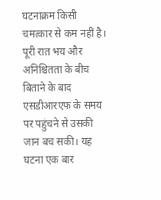घटनाक्रम किसी चमत्कार से कम नहीं है। पूरी रात भय और अनिश्चितता के बीच बिताने के बाद एसडीआरएफ के समय पर पहुंचने से उसकी जान बच सकी। यह घटना एक बार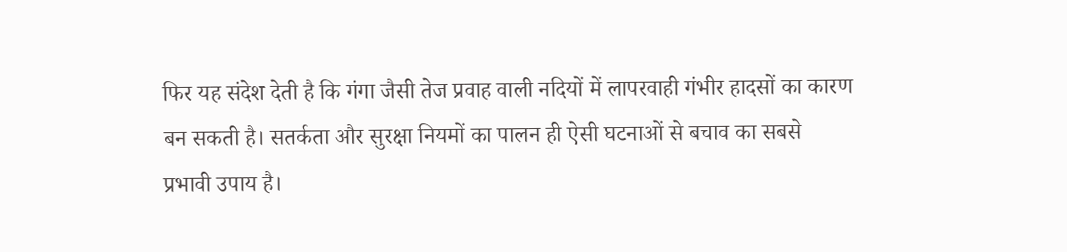फिर यह संदेश देती है कि गंगा जैसी तेज प्रवाह वाली नदियों में लापरवाही गंभीर हादसों का कारण बन सकती है। सतर्कता और सुरक्षा नियमों का पालन ही ऐसी घटनाओं से बचाव का सबसे प्रभावी उपाय है।